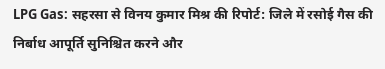LPG Gas: सहरसा से विनय कुमार मिश्र की रिपोर्ट: जिले में रसोई गैस की निर्बाध आपूर्ति सुनिश्चित करने और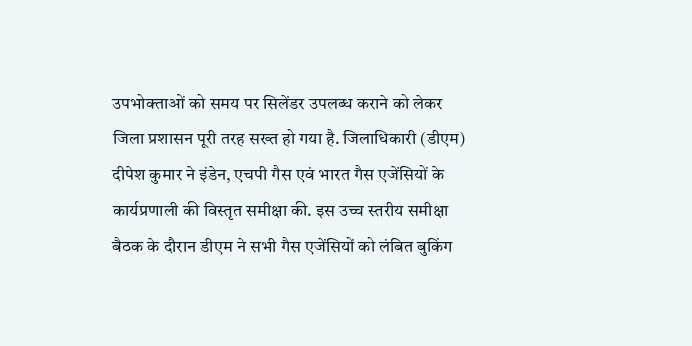उपभोक्ताओं को समय पर सिलेंडर उपलब्ध कराने को लेकर जिला प्रशासन पूरी तरह सख्त हो गया है. जिलाधिकारी (डीएम) दीपेश कुमार ने इंडेन, एचपी गैस एवं भारत गैस एजेंसियों के कार्यप्रणाली की विस्तृत समीक्षा की. इस उच्च स्तरीय समीक्षा बैठक के दौरान डीएम ने सभी गैस एजेंसियों को लंबित बुकिंग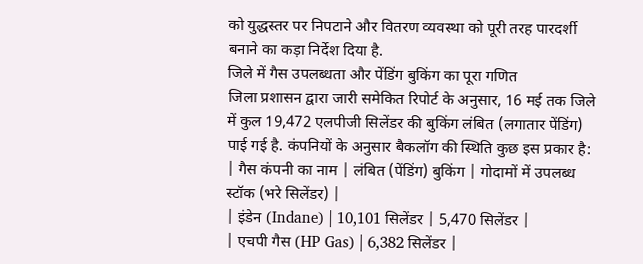को युद्धस्तर पर निपटाने और वितरण व्यवस्था को पूरी तरह पारदर्शी बनाने का कड़ा निर्देश दिया है.
जिले में गैस उपलब्धता और पेंडिंग बुकिंग का पूरा गणित
जिला प्रशासन द्वारा जारी समेकित रिपोर्ट के अनुसार, 16 मई तक जिले में कुल 19,472 एलपीजी सिलेंडर की बुकिंग लंबित (लगातार पेंडिंग) पाई गई है. कंपनियों के अनुसार बैकलॉग की स्थिति कुछ इस प्रकार है:
| गैस कंपनी का नाम | लंबित (पेंडिंग) बुकिंग | गोदामों में उपलब्ध स्टॉक (भरे सिलेंडर) |
| इंडेन (Indane) | 10,101 सिलेंडर | 5,470 सिलेंडर |
| एचपी गैस (HP Gas) | 6,382 सिलेंडर |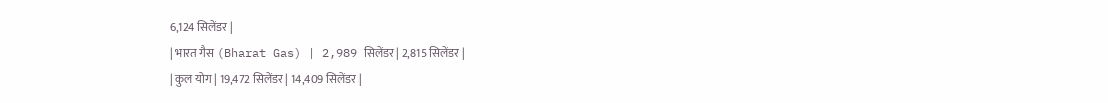6,124 सिलेंडर |
| भारत गैस (Bharat Gas) | 2,989 सिलेंडर | 2,815 सिलेंडर |
| कुल योग | 19,472 सिलेंडर | 14,409 सिलेंडर |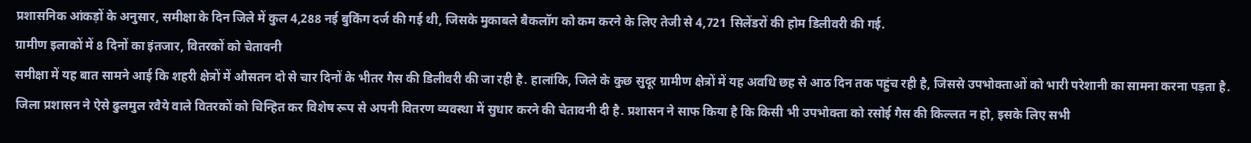प्रशासनिक आंकड़ों के अनुसार, समीक्षा के दिन जिले में कुल 4,288 नई बुकिंग दर्ज की गई थी, जिसके मुकाबले बैकलॉग को कम करने के लिए तेजी से 4,721 सिलेंडरों की होम डिलीवरी की गई.
ग्रामीण इलाकों में 8 दिनों का इंतजार, वितरकों को चेतावनी
समीक्षा में यह बात सामने आई कि शहरी क्षेत्रों में औसतन दो से चार दिनों के भीतर गैस की डिलीवरी की जा रही है. हालांकि, जिले के कुछ सुदूर ग्रामीण क्षेत्रों में यह अवधि छह से आठ दिन तक पहुंच रही है, जिससे उपभोक्ताओं को भारी परेशानी का सामना करना पड़ता है. जिला प्रशासन ने ऐसे ढुलमुल रवैये वाले वितरकों को चिन्हित कर विशेष रूप से अपनी वितरण व्यवस्था में सुधार करने की चेतावनी दी है. प्रशासन ने साफ किया है कि किसी भी उपभोक्ता को रसोई गैस की किल्लत न हो, इसके लिए सभी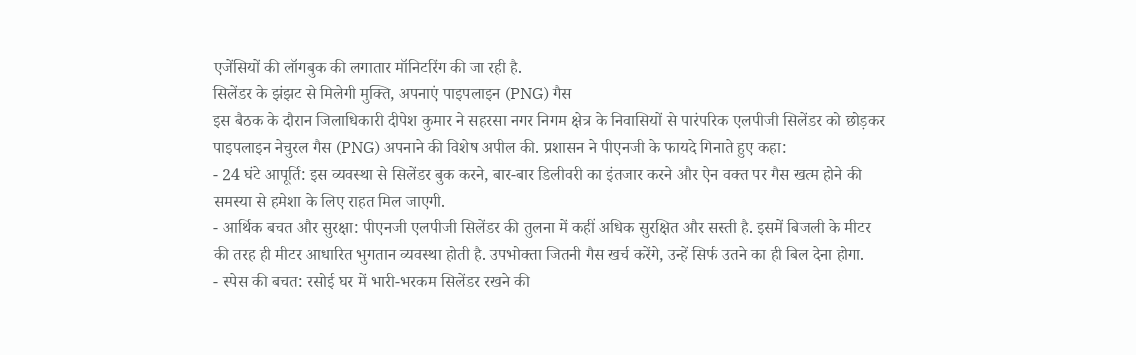एजेंसियों की लॉगबुक की लगातार मॉनिटरिंग की जा रही है.
सिलेंडर के झंझट से मिलेगी मुक्ति, अपनाएं पाइपलाइन (PNG) गैस
इस बैठक के दौरान जिलाधिकारी दीपेश कुमार ने सहरसा नगर निगम क्षेत्र के निवासियों से पारंपरिक एलपीजी सिलेंडर को छोड़कर पाइपलाइन नेचुरल गैस (PNG) अपनाने की विशेष अपील की. प्रशासन ने पीएनजी के फायदे गिनाते हुए कहा:
- 24 घंटे आपूर्ति: इस व्यवस्था से सिलेंडर बुक करने, बार-बार डिलीवरी का इंतजार करने और ऐन वक्त पर गैस खत्म होने की समस्या से हमेशा के लिए राहत मिल जाएगी.
- आर्थिक बचत और सुरक्षा: पीएनजी एलपीजी सिलेंडर की तुलना में कहीं अधिक सुरक्षित और सस्ती है. इसमें बिजली के मीटर की तरह ही मीटर आधारित भुगतान व्यवस्था होती है. उपभोक्ता जितनी गैस खर्च करेंगे, उन्हें सिर्फ उतने का ही बिल देना होगा.
- स्पेस की बचत: रसोई घर में भारी-भरकम सिलेंडर रखने की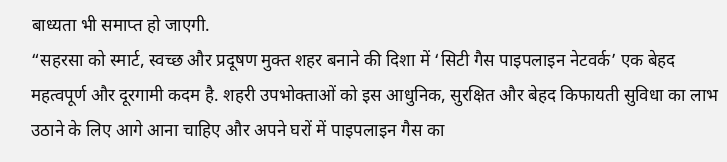बाध्यता भी समाप्त हो जाएगी.
“सहरसा को स्मार्ट, स्वच्छ और प्रदूषण मुक्त शहर बनाने की दिशा में ‘सिटी गैस पाइपलाइन नेटवर्क’ एक बेहद महत्वपूर्ण और दूरगामी कदम है. शहरी उपभोक्ताओं को इस आधुनिक, सुरक्षित और बेहद किफायती सुविधा का लाभ उठाने के लिए आगे आना चाहिए और अपने घरों में पाइपलाइन गैस का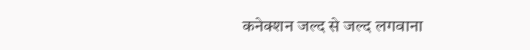कनेक्शन जल्द से जल्द लगवाना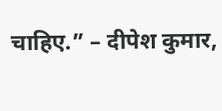चाहिए.” – दीपेश कुमार,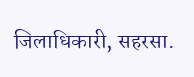जिलाधिकारी, सहरसा.